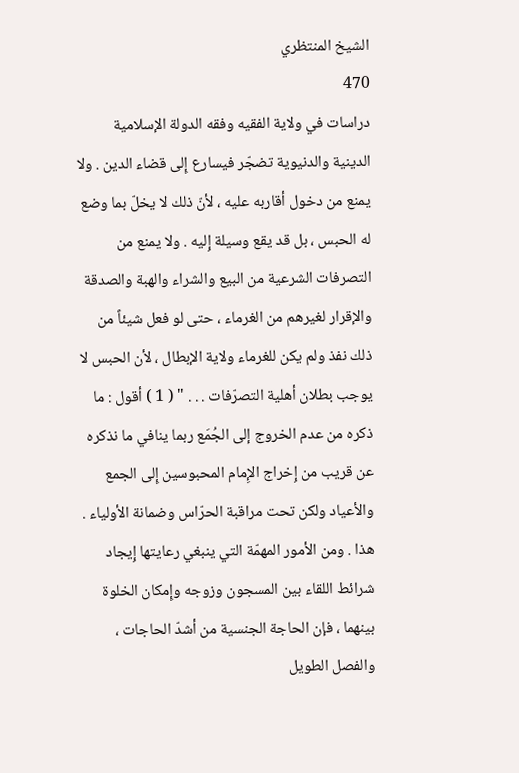الشيخ المنتظري
470
دراسات في ولاية الفقيه وفقه الدولة الإسلامية
الدينية والدنيوية تضجّر فيسارع إِلى قضاء الدين . ولا يمنع من دخول أقاربه عليه ، لأنّ ذلك لا يخلّ بما وضع له الحبس ، بل قد يقع وسيلة إِليه . ولا يمنع من التصرفات الشرعية من البيع والشراء والهبة والصدقة والإقرار لغيرهم من الغرماء ، حتى لو فعل شيئاً من ذلك نفذ ولم يكن للغرماء ولاية الإبطال ، لأن الحبس لا يوجب بطلان أهلية التصرّفات . . . " ( 1 ) أقول : ما ذكره من عدم الخروج إلى الجُمَع ربما ينافي ما نذكره عن قريب من إِخراج الإِمام المحبوسين إِلى الجمع والأعياد ولكن تحت مراقبة الحرّاس وضمانة الأولياء . هذا . ومن الأمور المهمّة التي ينبغي رعايتها إِيجاد شرائط اللقاء بين المسجون وزوجه وإِمكان الخلوة بينهما ، فإن الحاجة الجنسية من أشدّ الحاجات ، والفصل الطويل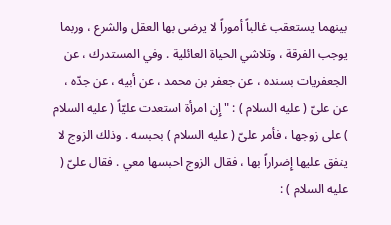بينهما يستعقب غالباً أموراً لا يرضى بها العقل والشرع ، وربما يوجب الفرقة ، وتلاشي الحياة العائلية . وفي المستدرك ، عن الجعفريات بسنده ، عن جعفر بن محمد ، عن أبيه ، عن جدّه ، عن علىّ ( عليه السلام ) : " إِن امرأة استعدت عليّاً ( عليه السلام ) على زوجها ، فأمر علىّ ( عليه السلام ) بحبسه . وذلك الزوج لا ينفق عليها إِضراراً بها ، فقال الزوج احبسها معي . فقال علىّ ( عليه السلام ) :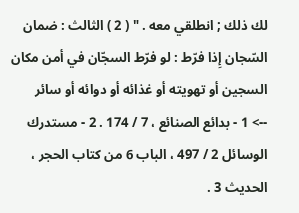لك ذلك ; انطلقي معه . " ( 2 ) الثالث : ضمان السّجان إِذا فرّط : لو فرّط السجّان في أمن مكان السجين أو تهويته أو غذائه أو دوائه أو سائر
--> 1 - بدائع الصنائع ، 7 / 174 . 2 - مستدرك الوسائل 2 / 497 ، الباب 6 من كتاب الحجر ، الحديث 3 .